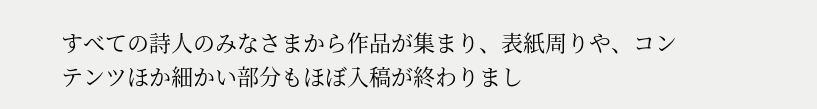すべての詩人のみなさまから作品が集まり、表紙周りや、コンテンツほか細かい部分もほぼ入稿が終わりまし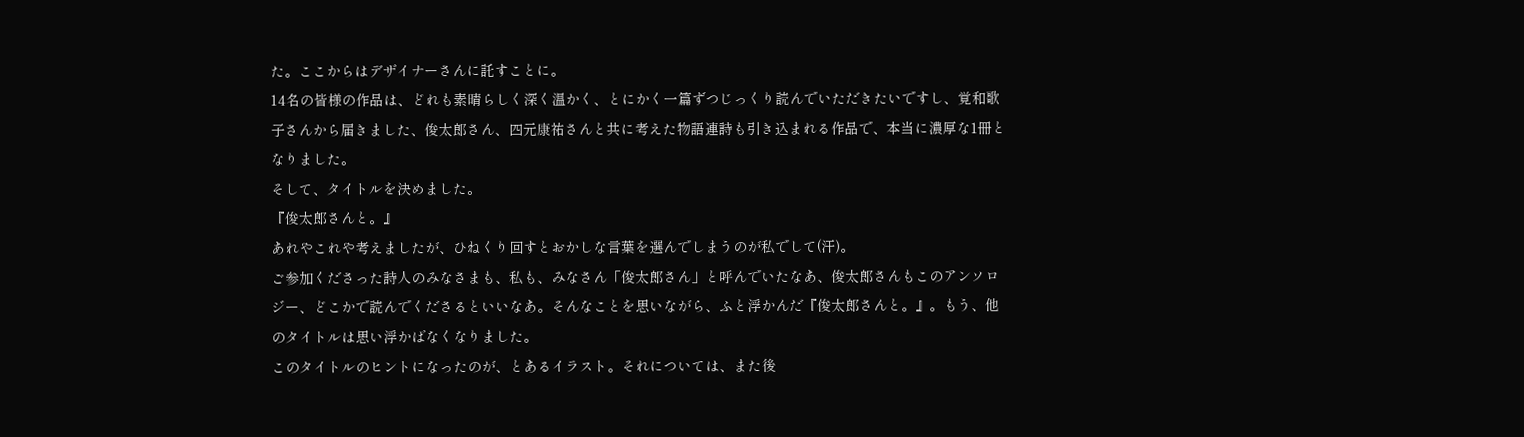た。ここからはデザイナーさんに託すことに。
14名の皆様の作品は、どれも素晴らしく深く温かく、とにかく一篇ずつじっくり読んでいただきたいですし、覚和歌子さんから届きました、俊太郎さん、四元康祐さんと共に考えた物語連詩も引き込まれる作品で、本当に濃厚な1冊となりました。
そして、タイトルを決めました。
『俊太郎さんと。』
あれやこれや考えましたが、ひねくり回すとおかしな言葉を選んでしまうのが私でして(汗)。
ご参加くださった詩人のみなさまも、私も、みなさん「俊太郎さん」と呼んでいたなあ、俊太郎さんもこのアンソロジー、どこかで読んでくださるといいなあ。そんなことを思いながら、ふと浮かんだ『俊太郎さんと。』。もう、他のタイトルは思い浮かばなくなりました。
このタイトルのヒントになったのが、とあるイラスト。それについては、また後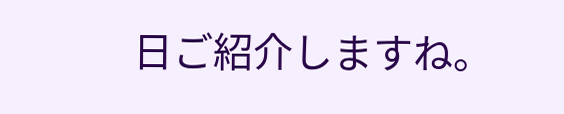日ご紹介しますね。